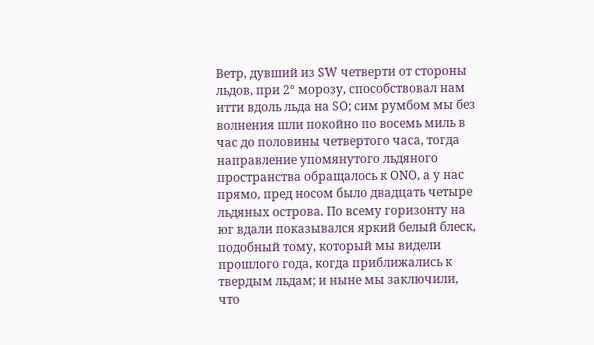Ветр, дувший из SW четверти от стороны льдов, при 2° морозу, способствовал нам итти вдоль льда на SO; сим румбом мы без волнения шли покойно по восемь миль в час до половины четвертого часа, тогда направление упомянутого льдяного пространства обращалось к ONO, а у нас прямо, пред носом было двадцать четыре льдяных острова. По всему горизонту на юг вдали показывался яркий белый блеск, подобный тому, который мы видели прошлого года, когда приближались к твердым льдам; и ныне мы заключили, что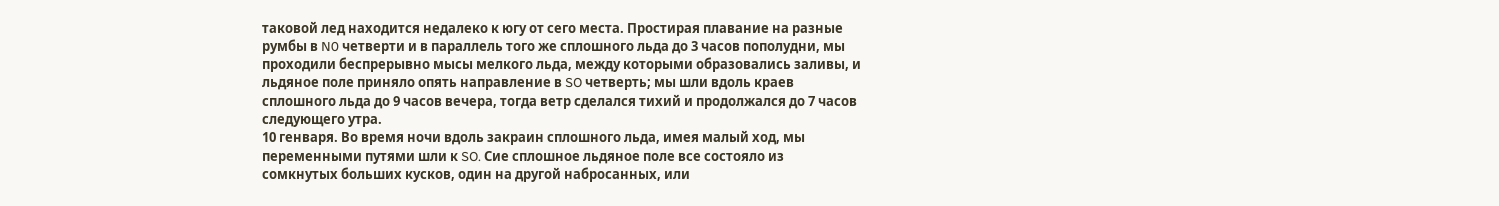таковой лед находится недалеко к югу от сего места. Простирая плавание на разные румбы в N0 четверти и в параллель того же сплошного льда до 3 часов пополудни, мы проходили беспрерывно мысы мелкого льда, между которыми образовались заливы, и льдяное поле приняло опять направление в SO четверть; мы шли вдоль краев сплошного льда до 9 часов вечера, тогда ветр сделался тихий и продолжался до 7 часов следующего утра.
10 генваря. Во время ночи вдоль закраин сплошного льда, имея малый ход, мы переменными путями шли к SO. Сие сплошное льдяное поле все состояло из сомкнутых больших кусков, один на другой набросанных, или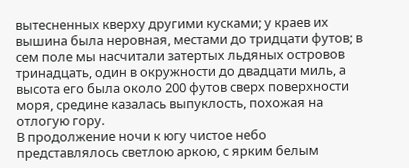вытесненных кверху другими кусками; у краев их вышина была неровная, местами до тридцати футов; в сем поле мы насчитали затертых льдяных островов тринадцать, один в окружности до двадцати миль, а высота его была около 200 футов сверх поверхности моря, средине казалась выпуклость, похожая на отлогую гору.
В продолжение ночи к югу чистое небо представлялось светлою аркою, с ярким белым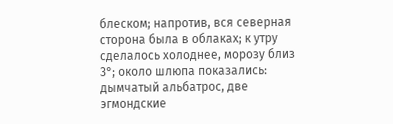блеском; напротив, вся северная сторона была в облаках; к утру сделалось холоднее, морозу близ 3°; около шлюпа показались: дымчатый альбатрос, две эгмондские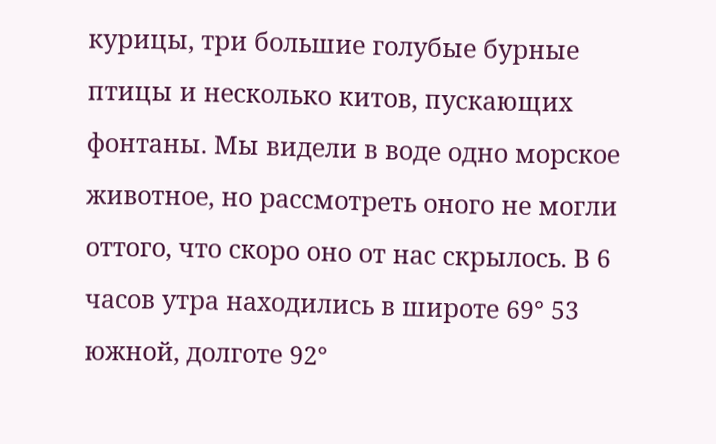курицы, три большие голубые бурные птицы и несколько китов, пускающих фонтаны. Мы видели в воде одно морское животное, но рассмотреть оного не могли оттого, что скоро оно от нас скрылось. В 6 часов утра находились в широте 69° 53 южной, долготе 92°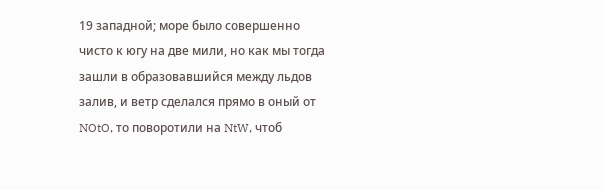19 западной; море было совершенно чисто к югу на две мили, но как мы тогда зашли в образовавшийся между льдов залив, и ветр сделался прямо в оный от NOtO, то поворотили на NtW, чтоб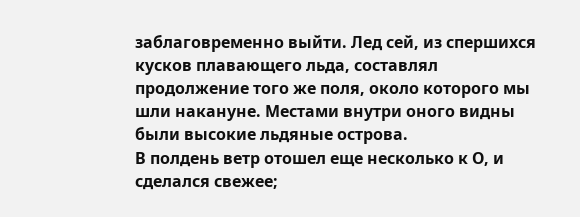заблаговременно выйти. Лед сей, из спершихся кусков плавающего льда, составлял продолжение того же поля, около которого мы шли накануне. Местами внутри оного видны были высокие льдяные острова.
В полдень ветр отошел еще несколько к О, и сделался свежее;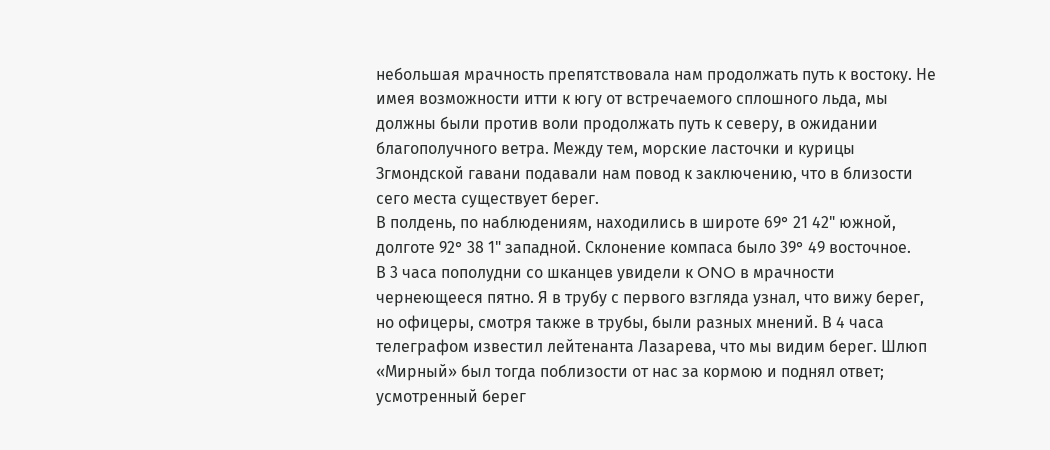небольшая мрачность препятствовала нам продолжать путь к востоку. Не имея возможности итти к югу от встречаемого сплошного льда, мы должны были против воли продолжать путь к северу, в ожидании благополучного ветра. Между тем, морские ласточки и курицы Згмондской гавани подавали нам повод к заключению, что в близости сего места существует берег.
В полдень, по наблюдениям, находились в широте 69° 21 42" южной, долготе 92° 38 1" западной. Склонение компаса было 39° 49 восточное.
В 3 часа пополудни со шканцев увидели к ONO в мрачности чернеющееся пятно. Я в трубу с первого взгляда узнал, что вижу берег, но офицеры, смотря также в трубы, были разных мнений. В 4 часа телеграфом известил лейтенанта Лазарева, что мы видим берег. Шлюп «Мирный» был тогда поблизости от нас за кормою и поднял ответ; усмотренный берег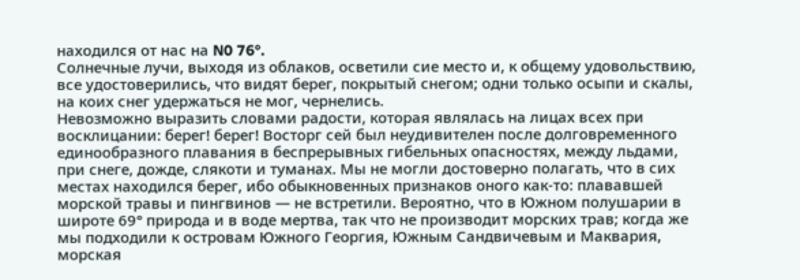находился от нас на N0 76°.
Солнечные лучи, выходя из облаков, осветили сие место и, к общему удовольствию, все удостоверились, что видят берег, покрытый снегом; одни только осыпи и скалы, на коих снег удержаться не мог, чернелись.
Невозможно выразить словами радости, которая являлась на лицах всех при восклицании: берег! берег! Восторг сей был неудивителен после долговременного единообразного плавания в беспрерывных гибельных опасностях, между льдами, при снеге, дожде, слякоти и туманах. Мы не могли достоверно полагать, что в сих местах находился берег, ибо обыкновенных признаков оного как-то: плававшей морской травы и пингвинов — не встретили. Вероятно, что в Южном полушарии в широте 69° природа и в воде мертва, так что не производит морских трав; когда же мы подходили к островам Южного Георгия, Южным Сандвичевым и Маквария, морская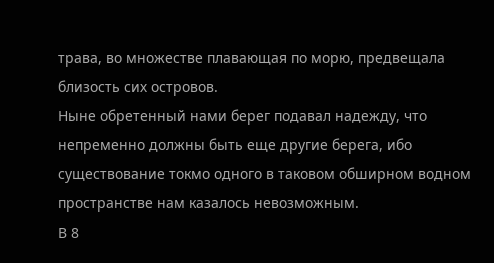трава, во множестве плавающая по морю, предвещала близость сих островов.
Ныне обретенный нами берег подавал надежду, что непременно должны быть еще другие берега, ибо существование токмо одного в таковом обширном водном пространстве нам казалось невозможным.
В 8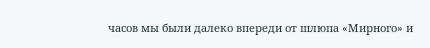часов мы были далеко впереди от шлюпа «Мирного» и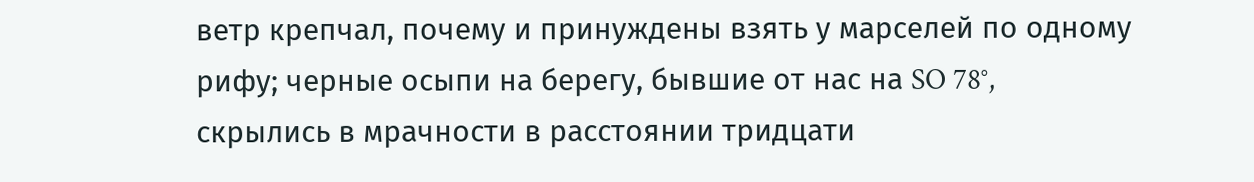ветр крепчал, почему и принуждены взять у марселей по одному рифу; черные осыпи на берегу, бывшие от нас на SO 78°, скрылись в мрачности в расстоянии тридцати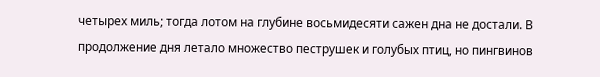четырех миль; тогда лотом на глубине восьмидесяти сажен дна не достали. В продолжение дня летало множество пеструшек и голубых птиц, но пингвинов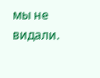мы не видали.